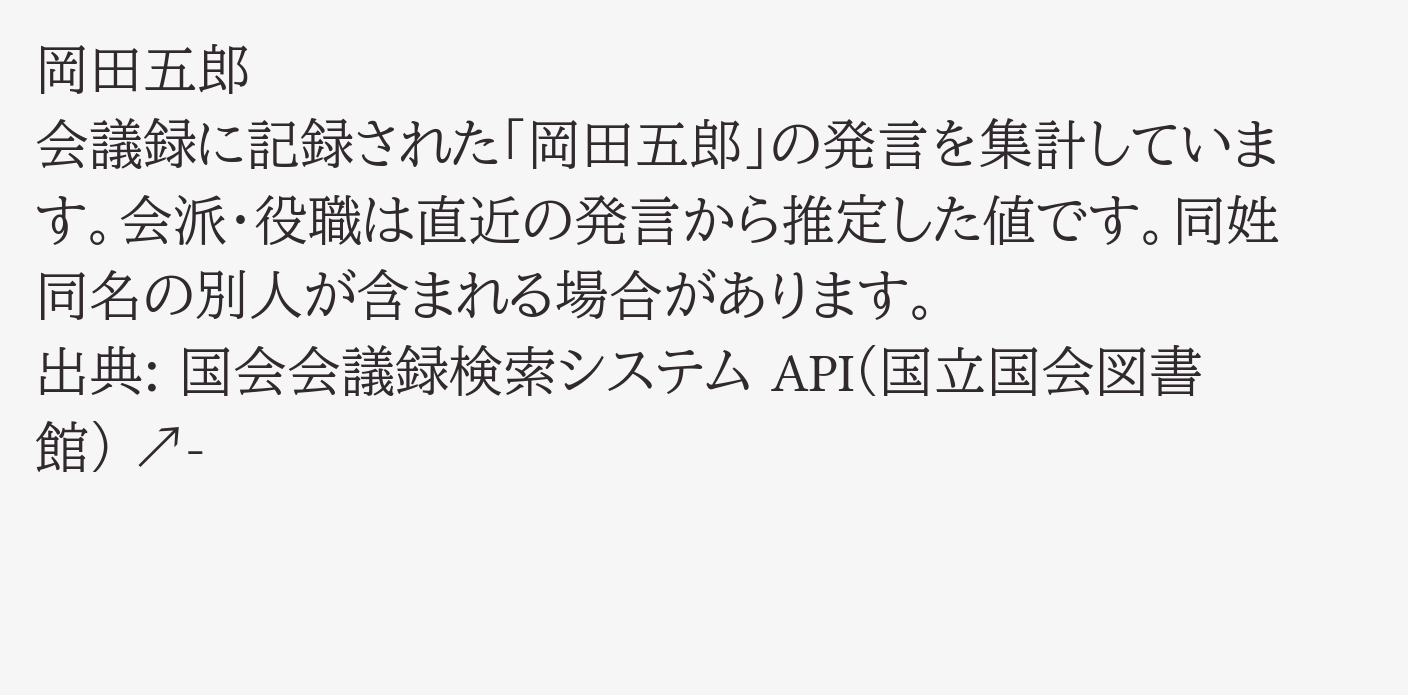岡田五郎
会議録に記録された「岡田五郎」の発言を集計しています。会派・役職は直近の発言から推定した値です。同姓同名の別人が含まれる場合があります。
出典: 国会会議録検索システム API(国立国会図書館) ↗-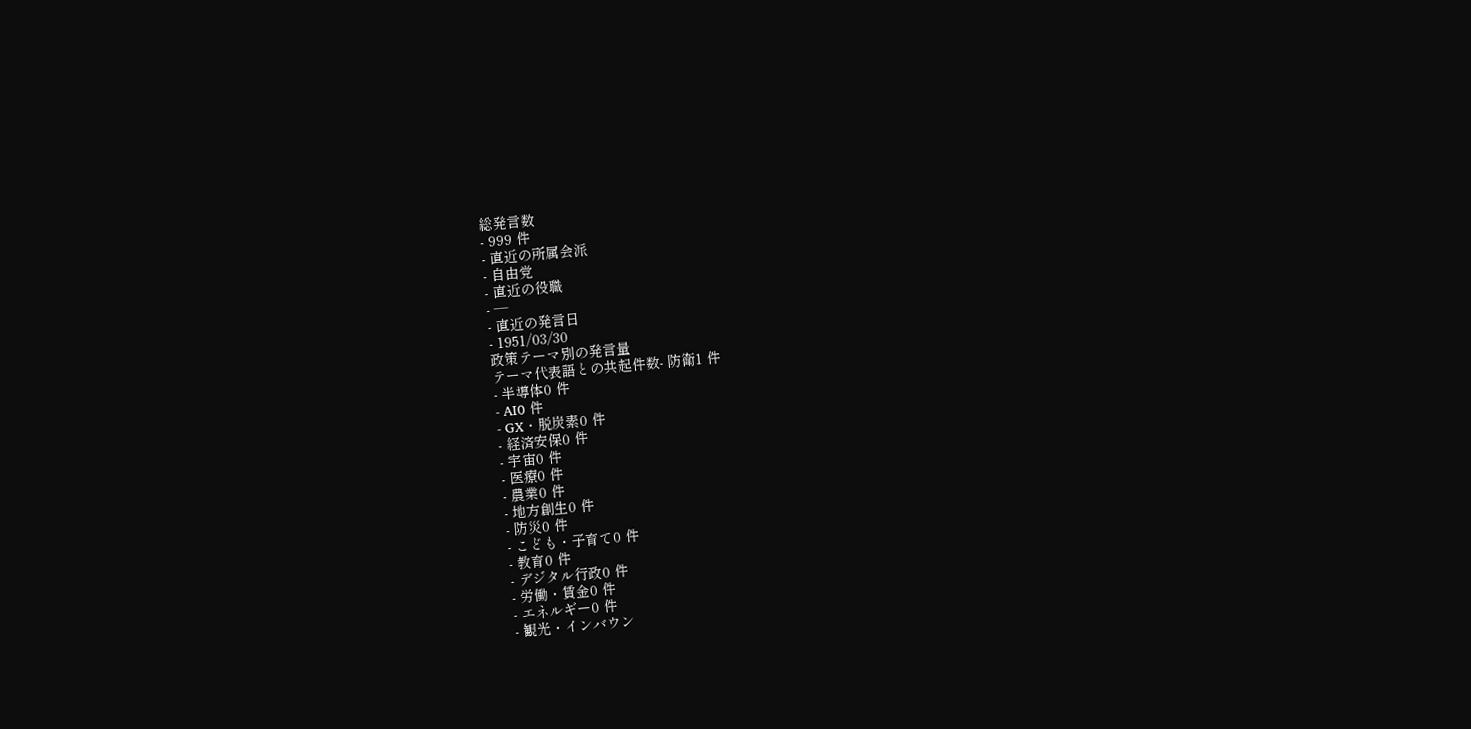総発言数
- 999 件
- 直近の所属会派
- 自由党
- 直近の役職
- —
- 直近の発言日
- 1951/03/30
政策テーマ別の発言量
テーマ代表語との共起件数- 防衛1 件
- 半導体0 件
- AI0 件
- GX・脱炭素0 件
- 経済安保0 件
- 宇宙0 件
- 医療0 件
- 農業0 件
- 地方創生0 件
- 防災0 件
- こども・子育て0 件
- 教育0 件
- デジタル行政0 件
- 労働・賃金0 件
- エネルギー0 件
- 観光・インバウン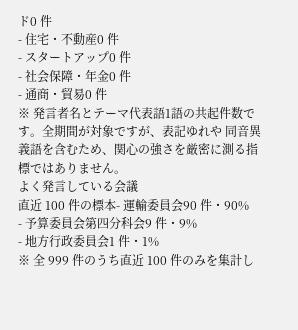ド0 件
- 住宅・不動産0 件
- スタートアップ0 件
- 社会保障・年金0 件
- 通商・貿易0 件
※ 発言者名とテーマ代表語1語の共起件数です。全期間が対象ですが、表記ゆれや 同音異義語を含むため、関心の強さを厳密に測る指標ではありません。
よく発言している会議
直近 100 件の標本- 運輸委員会90 件・90%
- 予算委員会第四分科会9 件・9%
- 地方行政委員会1 件・1%
※ 全 999 件のうち直近 100 件のみを集計し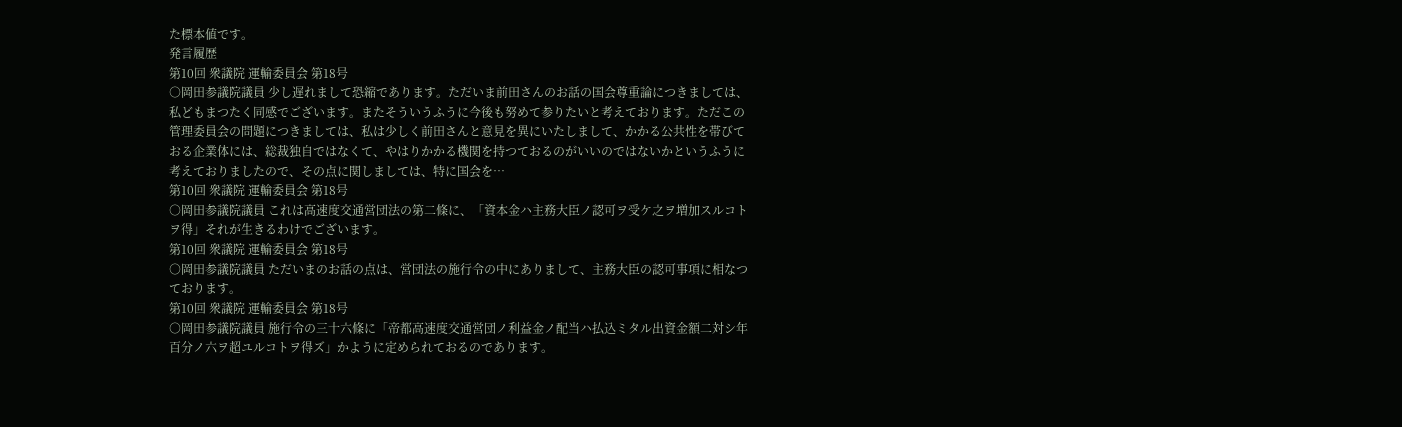た標本値です。
発言履歴
第10回 衆議院 運輸委員会 第18号
○岡田参議院議員 少し遅れまして恐縮であります。ただいま前田さんのお話の国会尊重論につきましては、私どもまつたく同感でございます。またそういうふうに今後も努めて参りたいと考えております。ただこの管理委員会の問題につきましては、私は少しく前田さんと意見を異にいたしまして、かかる公共性を帯びておる企業体には、総裁独自ではなくて、やはりかかる機関を持つておるのがいいのではないかというふうに考えておりましたので、その点に関しましては、特に国会を…
第10回 衆議院 運輸委員会 第18号
○岡田参議院議員 これは高速度交通営団法の第二條に、「資本金ハ主務大臣ノ認可ヲ受ケ之ヲ増加スルコトヲ得」それが生きるわけでございます。
第10回 衆議院 運輸委員会 第18号
○岡田参議院議員 ただいまのお話の点は、営団法の施行令の中にありまして、主務大臣の認可事項に相なつております。
第10回 衆議院 運輸委員会 第18号
○岡田参議院議員 施行令の三十六條に「帝都高速度交通営団ノ利益金ノ配当ハ払込ミタル出資金額二対シ年百分ノ六ヲ超ユルコトヲ得ズ」かように定められておるのであります。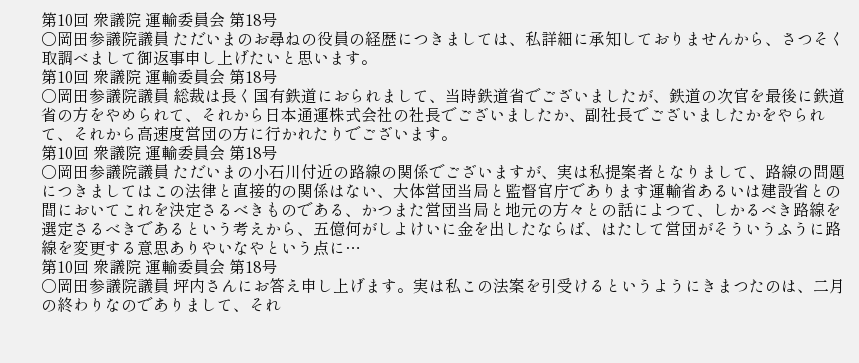第10回 衆議院 運輸委員会 第18号
○岡田参議院議員 ただいまのお尋ねの役員の経歴につきましては、私詳細に承知しておりませんから、さつそく取調べまして御返事申し上げたいと思います。
第10回 衆議院 運輸委員会 第18号
○岡田参議院議員 総裁は長く国有鉄道におられまして、当時鉄道省でございましたが、鉄道の次官を最後に鉄道省の方をやめられて、それから日本通運株式会社の社長でございましたか、副社長でございましたかをやられて、それから高速度営団の方に行かれたりでございます。
第10回 衆議院 運輸委員会 第18号
○岡田参議院議員 ただいまの小石川付近の路線の関係でございますが、実は私提案者となりまして、路線の問題につきましてはこの法律と直接的の関係はない、大体営団当局と監督官庁であります運輸省あるいは建設省との間においてこれを決定さるべきものである、かつまた営団当局と地元の方々との話によつて、しかるべき路線を選定さるべきであるという考えから、五億何がしよけいに金を出したならば、はたして営団がそういうふうに路線を変更する意思ありやいなやという点に…
第10回 衆議院 運輸委員会 第18号
○岡田参議院議員 坪内さんにお答え申し上げます。実は私この法案を引受けるというようにきまつたのは、二月の終わりなのでありまして、それ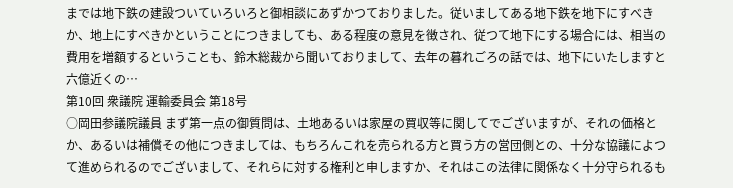までは地下鉄の建設ついていろいろと御相談にあずかつておりました。従いましてある地下鉄を地下にすべきか、地上にすべきかということにつきましても、ある程度の意見を徴され、従つて地下にする場合には、相当の費用を増額するということも、鈴木総裁から聞いておりまして、去年の暮れごろの話では、地下にいたしますと六億近くの…
第10回 衆議院 運輸委員会 第18号
○岡田参議院議員 まず第一点の御質問は、土地あるいは家屋の買収等に関してでございますが、それの価格とか、あるいは補償その他につきましては、もちろんこれを売られる方と買う方の営団側との、十分な協議によつて進められるのでございまして、それらに対する権利と申しますか、それはこの法律に関係なく十分守られるも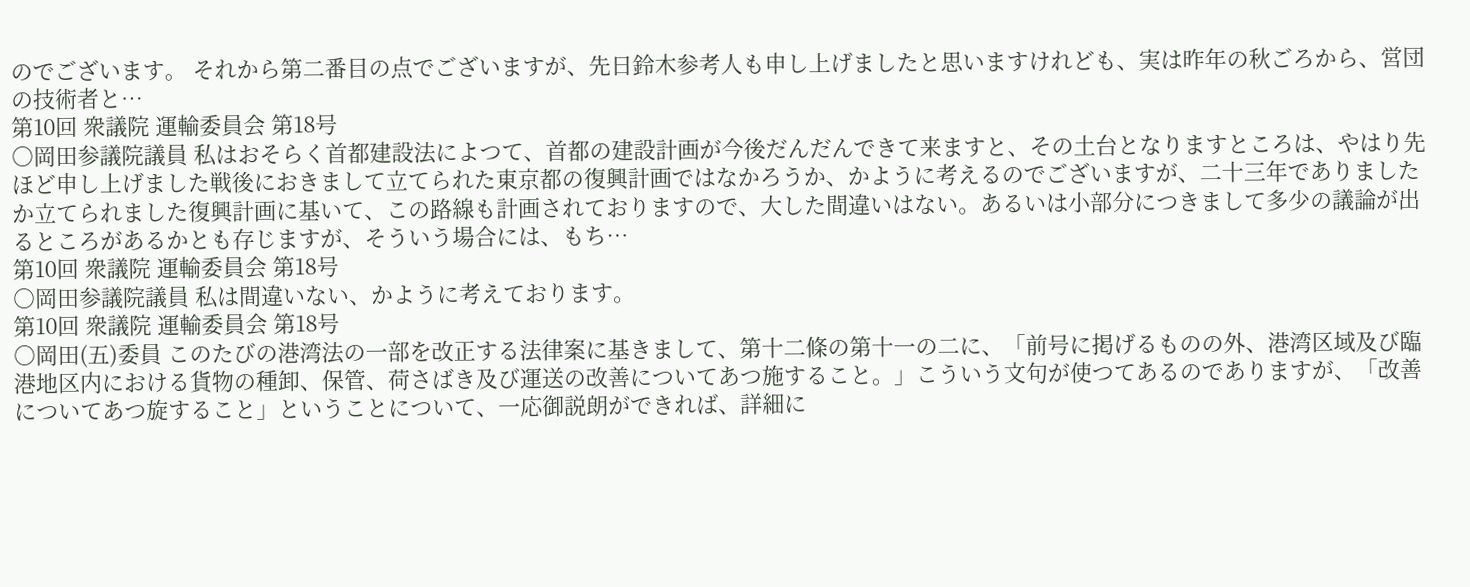のでございます。 それから第二番目の点でございますが、先日鈴木参考人も申し上げましたと思いますけれども、実は昨年の秋ごろから、営団の技術者と…
第10回 衆議院 運輸委員会 第18号
○岡田参議院議員 私はおそらく首都建設法によつて、首都の建設計画が今後だんだんできて来ますと、その土台となりますところは、やはり先ほど申し上げました戦後におきまして立てられた東京都の復興計画ではなかろうか、かように考えるのでございますが、二十三年でありましたか立てられました復興計画に基いて、この路線も計画されておりますので、大した間違いはない。あるいは小部分につきまして多少の議論が出るところがあるかとも存じますが、そういう場合には、もち…
第10回 衆議院 運輸委員会 第18号
○岡田参議院議員 私は間違いない、かように考えております。
第10回 衆議院 運輸委員会 第18号
○岡田(五)委員 このたびの港湾法の一部を改正する法律案に基きまして、第十二條の第十一の二に、「前号に掲げるものの外、港湾区域及び臨港地区内における貨物の種卸、保管、荷さばき及び運送の改善についてあつ施すること。」こういう文句が使つてあるのでありますが、「改善についてあつ旋すること」ということについて、一応御説朗ができれば、詳細に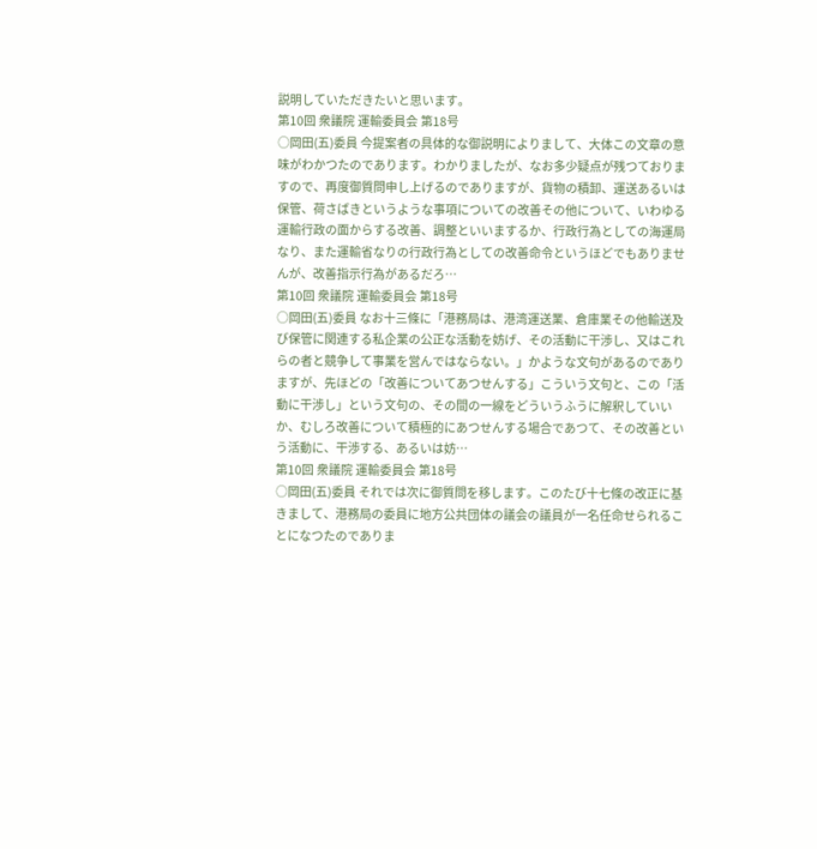説明していただきたいと思います。
第10回 衆議院 運輸委員会 第18号
○岡田(五)委員 今提案者の具体的な御説明によりまして、大体この文章の意味がわかつたのであります。わかりましたが、なお多少疑点が残つておりますので、再度御質問申し上げるのでありますが、貨物の積卸、運送あるいは保管、荷さばきというような事項についての改善その他について、いわゆる運輸行政の面からする改善、調整といいまするか、行政行為としての海運局なり、また運輸省なりの行政行為としての改善命令というほどでもありませんが、改善指示行為があるだろ…
第10回 衆議院 運輸委員会 第18号
○岡田(五)委員 なお十三條に「港務局は、港湾運送業、倉庫業その他輸送及び保管に関連する私企業の公正な活動を妨げ、その活動に干渉し、又はこれらの者と競争して事業を営んではならない。」かような文句があるのでありますが、先ほどの「改善についてあつせんする」こういう文句と、この「活動に干渉し」という文句の、その間の一線をどういうふうに解釈していいか、むしろ改善について積極的にあつせんする場合であつて、その改善という活動に、干渉する、あるいは妨…
第10回 衆議院 運輸委員会 第18号
○岡田(五)委員 それでは次に御質問を移します。このたび十七條の改正に基きまして、港務局の委員に地方公共団体の議会の議員が一名任命せられることになつたのでありま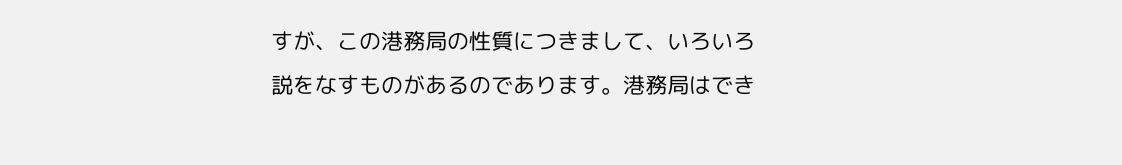すが、この港務局の性質につきまして、いろいろ説をなすものがあるのであります。港務局はでき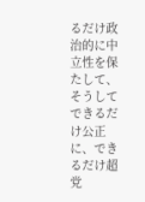るだけ政治的に中立性を保たして、そうしてできるだけ公正に、できるだけ超党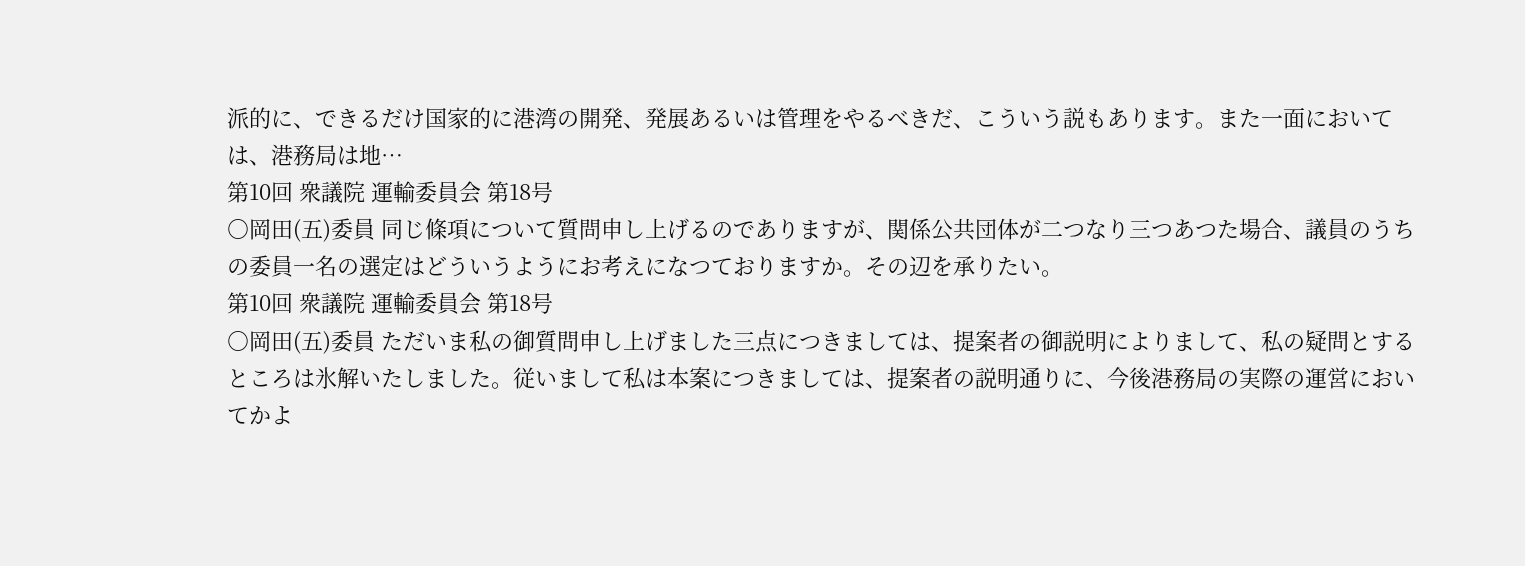派的に、できるだけ国家的に港湾の開発、発展あるいは管理をやるべきだ、こういう説もあります。また一面においては、港務局は地…
第10回 衆議院 運輸委員会 第18号
○岡田(五)委員 同じ條項について質問申し上げるのでありますが、関係公共団体が二つなり三つあつた場合、議員のうちの委員一名の選定はどういうようにお考えになつておりますか。その辺を承りたい。
第10回 衆議院 運輸委員会 第18号
○岡田(五)委員 ただいま私の御質問申し上げました三点につきましては、提案者の御説明によりまして、私の疑問とするところは氷解いたしました。従いまして私は本案につきましては、提案者の説明通りに、今後港務局の実際の運営においてかよ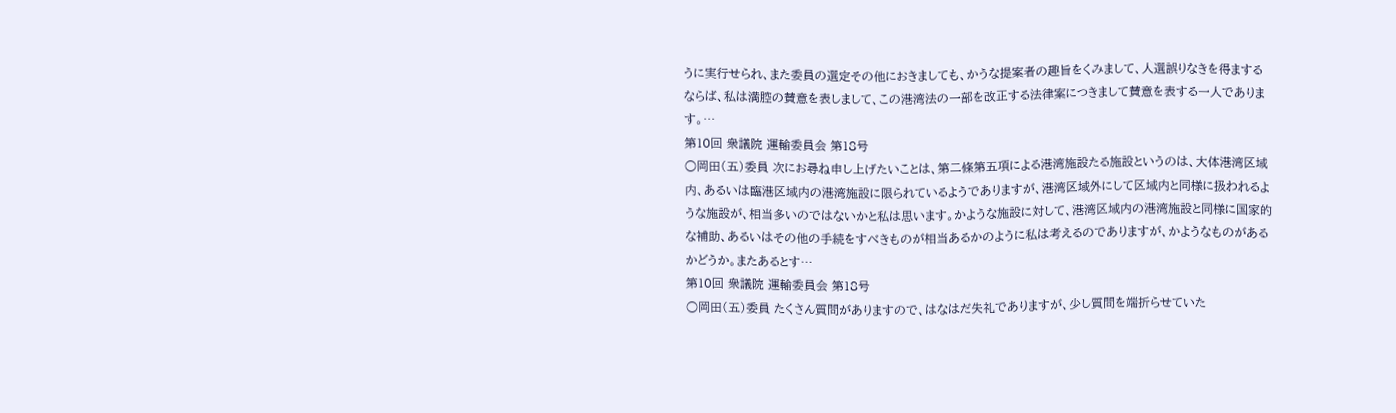うに実行せられ、また委員の選定その他におきましても、かうな提案者の趣旨をくみまして、人選誤りなきを得まするならば、私は満腔の賛意を表しまして、この港湾法の一部を改正する法律案につきまして賛意を表する一人であります。…
第10回 衆議院 運輸委員会 第18号
○岡田(五)委員 次にお尋ね申し上げたいことは、第二條第五項による港湾施設たる施設というのは、大体港湾区域内、あるいは臨港区域内の港湾施設に限られているようでありますが、港湾区域外にして区域内と同様に扱われるような施設が、相当多いのではないかと私は思います。かような施設に対して、港湾区域内の港湾施設と同様に国家的な補助、あるいはその他の手続をすべきものが相当あるかのように私は考えるのでありますが、かようなものがあるかどうか。またあるとす…
第10回 衆議院 運輸委員会 第18号
○岡田(五)委員 たくさん質問がありますので、はなはだ失礼でありますが、少し質問を端折らせていた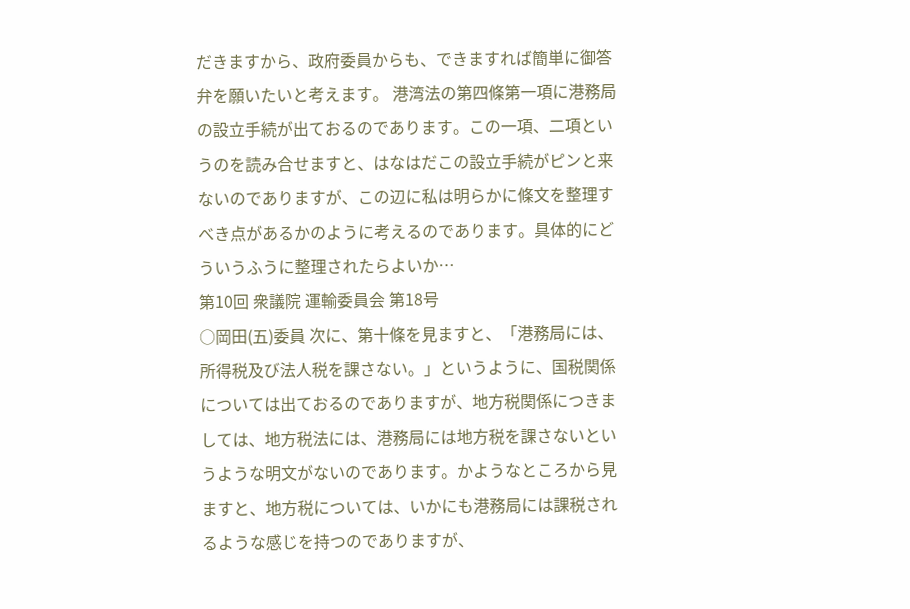だきますから、政府委員からも、できますれば簡単に御答弁を願いたいと考えます。 港湾法の第四條第一項に港務局の設立手続が出ておるのであります。この一項、二項というのを読み合せますと、はなはだこの設立手続がピンと来ないのでありますが、この辺に私は明らかに條文を整理すべき点があるかのように考えるのであります。具体的にどういうふうに整理されたらよいか…
第10回 衆議院 運輸委員会 第18号
○岡田(五)委員 次に、第十條を見ますと、「港務局には、所得税及び法人税を課さない。」というように、国税関係については出ておるのでありますが、地方税関係につきましては、地方税法には、港務局には地方税を課さないというような明文がないのであります。かようなところから見ますと、地方税については、いかにも港務局には課税されるような感じを持つのでありますが、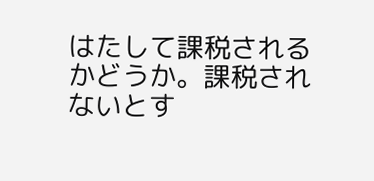はたして課税されるかどうか。課税されないとす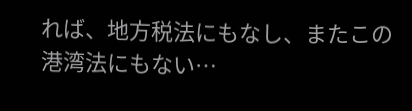れば、地方税法にもなし、またこの港湾法にもない…